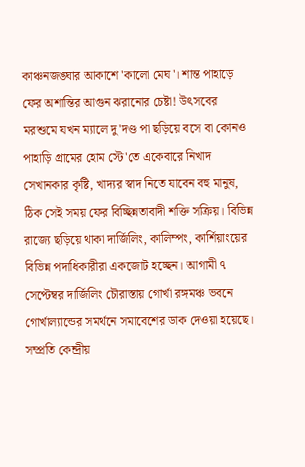কাঞ্চনজঙ্ঘার আকাশে 'কালো মেঘ'। শান্ত পাহাড়ে ফের অশান্তির আগুন ঝরানোর চেষ্টা! উৎসবের মরশুমে যখন ম্যালে দু'দণ্ড পা ছড়িয়ে বসে বা কোনও পাহাড়ি গ্রামের হোম স্টে'তে একেবারে নিখাদ সেখানকার কৃষ্টি, খাদ্যর স্বাদ নিতে যাবেন বহু মানুষ, ঠিক সেই সময় ফের বিচ্ছিন্নতাবাদী শক্তি সক্রিয়। বিভিন্ন রাজ্যে ছড়িয়ে থাকা দার্জিলিং, কালিম্পং, কার্শিয়াংয়ের বিভিন্ন পদাধিকারীরা একজোট হচ্ছেন। আগামী ৭ সেপ্টেম্বর দার্জিলিং চৌরাস্তায় গোর্খা রঙ্গমঞ্চ ভবনে গোর্খাল্যান্ডের সমর্থনে সমাবেশের ডাক দেওয়া হয়েছে।
সম্প্রতি কেন্দ্রীয়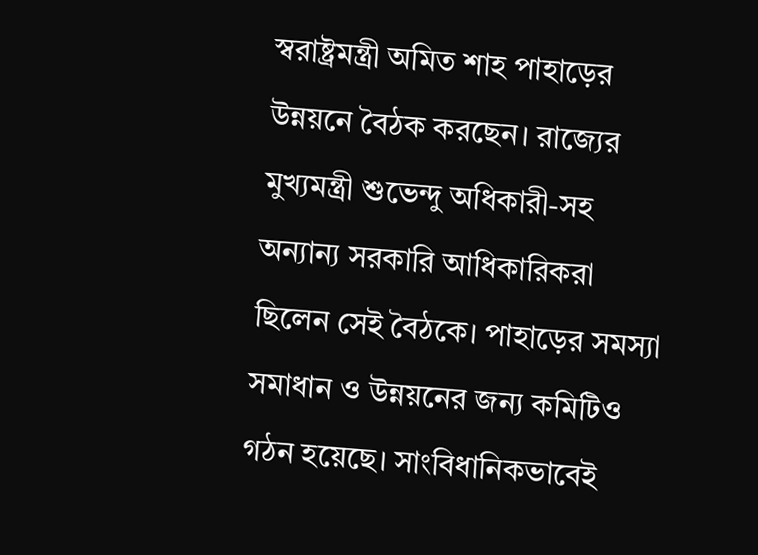স্বরাষ্ট্রমন্ত্রী অমিত শাহ পাহাড়ের উন্নয়নে বৈঠক করছেন। রাজ্যের মুখ্যমন্ত্রী শুভেন্দু অধিকারী-সহ অন্যান্য সরকারি আধিকারিকরা ছিলেন সেই বৈঠকে। পাহাড়ের সমস্যা সমাধান ও উন্নয়নের জন্য কমিটিও গঠন হয়েছে। সাংবিধানিকভাবেই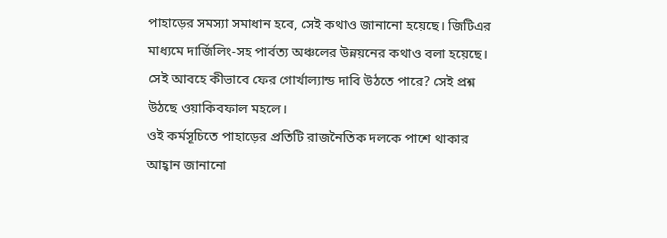পাহাড়ের সমস্যা সমাধান হবে, সেই কথাও জানানো হয়েছে। জিটিএর মাধ্যমে দার্জিলিং-সহ পার্বত্য অঞ্চলের উন্নয়নের কথাও বলা হয়েছে। সেই আবহে কীভাবে ফের গোর্খাল্যান্ড দাবি উঠতে পারে? সেই প্রশ্ন উঠছে ওয়াকিবফাল মহলে।
ওই কর্মসূচিতে পাহাড়ের প্রতিটি রাজনৈতিক দলকে পাশে থাকার আহ্বান জানানো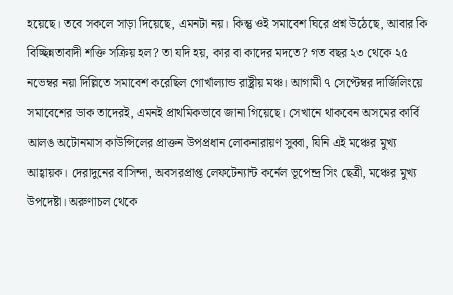হয়েছে। তবে সকলে সাড়া দিয়েছে, এমনটা নয়। কিন্তু ওই সমাবেশ ঘিরে প্রশ্ন উঠেছে, আবার কি বিচ্ছিন্নতাবাদী শক্তি সক্রিয় হল? তা যদি হয়, কার বা কাদের মদতে? গত বছর ২৩ থেকে ২৫ নভেম্বর নয়া দিল্লিতে সমাবেশ করেছিল গোর্খাল্যান্ড রাষ্ট্রীয় মঞ্চ। আগামী ৭ সেপ্টেম্বর দার্জিলিংয়ে সমাবেশের ডাক তাদেরই, এমনই প্রাথমিকভাবে জানা গিয়েছে। সেখানে থাকবেন অসমের কার্বি আলঙ অটোনমাস কাউন্সিলের প্রাক্তন উপপ্রধান লোকনারায়ণ সুব্বা, যিনি এই মঞ্চের মুখ্য আহ্বায়ক। দেরাদুনের বাসিন্দা, অবসরপ্রাপ্ত লেফটেন্যান্ট কর্নেল ভূপেন্দ্র সিং ছেত্রী, মঞ্চের মুখ্য উপদেষ্টা। অরুণাচল থেকে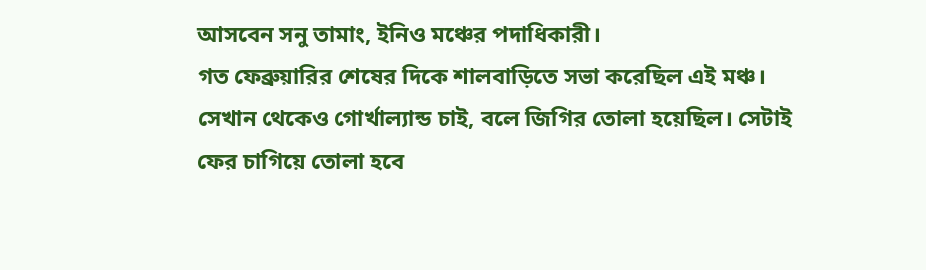আসবেন সনু তামাং, ইনিও মঞ্চের পদাধিকারী।
গত ফেব্রুয়ারির শেষের দিকে শালবাড়িতে সভা করেছিল এই মঞ্চ। সেখান থেকেও গোর্খাল্যান্ড চাই, বলে জিগির তোলা হয়েছিল। সেটাই ফের চাগিয়ে তোলা হবে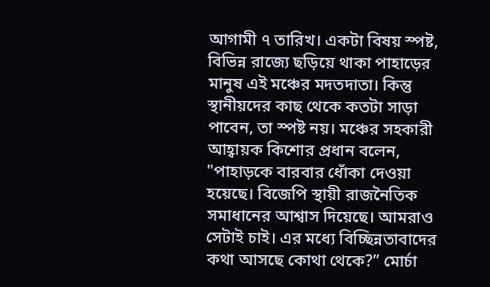আগামী ৭ তারিখ। একটা বিষয় স্পষ্ট, বিভিন্ন রাজ্যে ছড়িয়ে থাকা পাহাড়ের মানুষ এই মঞ্চের মদতদাতা। কিন্তু স্থানীয়দের কাছ থেকে কতটা সাড়া পাবেন, তা স্পষ্ট নয়। মঞ্চের সহকারী আহ্বায়ক কিশোর প্রধান বলেন, "পাহাড়কে বারবার ধোঁকা দেওয়া হয়েছে। বিজেপি স্থায়ী রাজনৈতিক সমাধানের আশ্বাস দিয়েছে। আমরাও সেটাই চাই। এর মধ্যে বিচ্ছিন্নতাবাদের কথা আসছে কোথা থেকে?” মোর্চা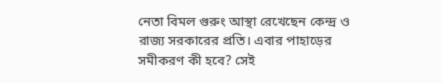নেতা বিমল গুরুং আস্থা রেখেছেন কেন্দ্র ও রাজ্য সরকারের প্রতি। এবার পাহাড়ের সমীকরণ কী হবে? সেই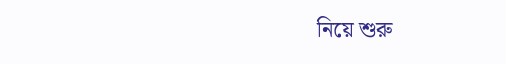নিয়ে শুরু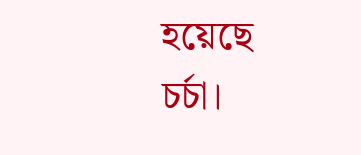হয়েছে চর্চা।